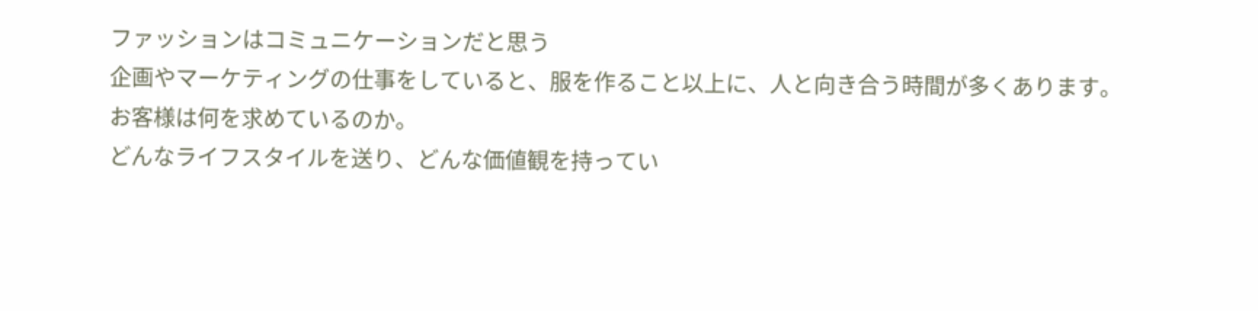ファッションはコミュニケーションだと思う
企画やマーケティングの仕事をしていると、服を作ること以上に、人と向き合う時間が多くあります。
お客様は何を求めているのか。
どんなライフスタイルを送り、どんな価値観を持ってい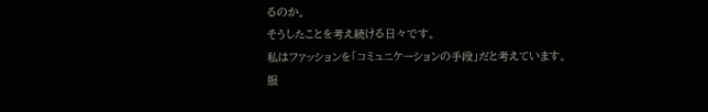るのか。
そうしたことを考え続ける日々です。
私はファッションを「コミュニケーションの手段」だと考えています。
服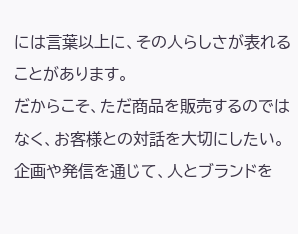には言葉以上に、その人らしさが表れることがあります。
だからこそ、ただ商品を販売するのではなく、お客様との対話を大切にしたい。
企画や発信を通じて、人とブランドを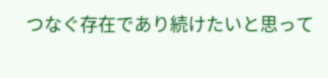つなぐ存在であり続けたいと思って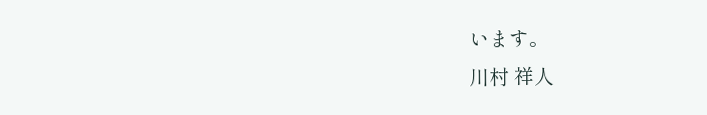います。
川村 祥人